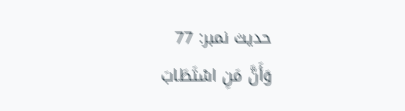حدیث نمبر: 77
وَأَنَّ مَنِ اسْتَطَابَ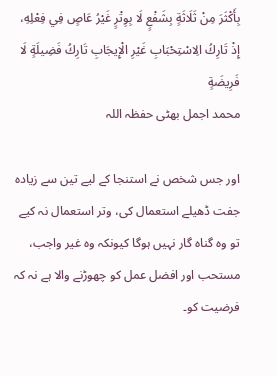بِأَكْثَرَ مِنْ ثَلَاثَةٍ بِشَفْعٍ لَا بِوِتْرٍ غَيْرُ عَاصٍ فِي فِعْلِهِ، إِذْ تَارِكُ الِاسْتِحْبَابِ غَيْرِ الْإِيجَابِ تَارِكُ فَضِيلَةٍ لَا فَرِيضَةٍ
محمد اجمل بھٹی حفظہ اللہ

اور جس شخص نے استنجا کے لیے تین سے زیادہ جفت ڈھیلے استعمال کی، وتر استعمال نہ کیے تو وہ گناہ گار نہیں ہوگا کیونکہ وہ غیر واجب، مستحب اور افضل عمل کو چھوڑنے والا ہے نہ کہ فرضیت کو۔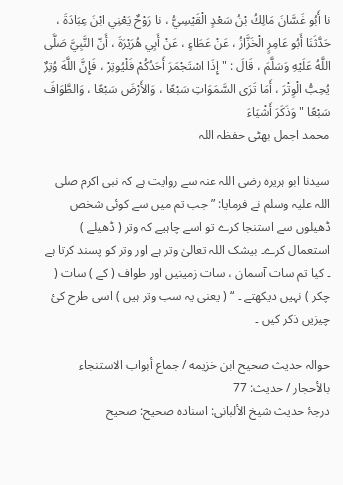نا أَبُو غَسَّانَ مَالِكُ بْنُ سَعْدٍ الْقَيْسِيُّ ، نا رَوْحٌ يَعْنِي ابْنَ عِبَادَةَ ، حَدَّثَنَا أَبُو عَامِرٍ الْخَزَّازُ ، عَنْ عَطَاءٍ ، عَنْ أَبِي هُرَيْرَةَ ، أَنّ النَّبِيَّ صَلَّى اللَّهُ عَلَيْهِ وَسَلَّمَ ، قَالَ : " إِذَا اسْتَجْمَرَ أَحَدُكُمْ فَلْيُوتِرْ ، فَإِنَّ اللَّهَ وُتِرٌ يُحِبُّ الْوِتْرَ ، أَمَا تَرَى السَّمَوَاتِ سَبْعًا ، وَالأَرْضَ سَبْعًا ، وَالطَّوَافَ سَبْعًا " وَذَكَرَ أَشْيَاءَ
محمد اجمل بھٹی حفظہ اللہ

سیدنا ابو ہریرہ رضی اللہ عنہ سے روایت ہے کہ نبی اکرم صلی اللہ علیہ وسلم نے فرمایا: ” جب تم میں سے کوئی شخص ڈھیلوں سے استنجا کرے تو اسے چاہیے کہ وتر ( ڈھیلے ) استعمال کرے۔ بیشک اللہ تعالیٰ وتر ہے اور وتر کو پسند کرتا ہے ۔ کیا تم سات آسمان ، سات زمینیں اور طواف ( کے ) سات ( چکر ) نہیں دیکھتے ۔ “ ( یعنی یہ سب وتر ہیں ) اسی طرح کئ چیزیں ذکر کیں ۔

حوالہ حدیث صحيح ابن خزيمه / جماع أبواب الاستنجاء بالأحجار / حدیث: 77
درجۂ حدیث شیخ الألبانی: اسناده صحيح: صحيح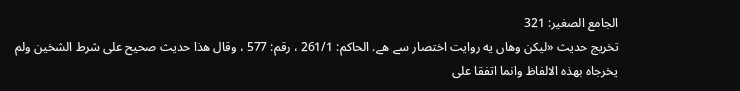الجامع الصغير: 321
تخریج حدیث «ليكن وهاں يه روايت اختصار سے هے. الحاكم: 261/1 ، رقم: 577 ، وقال هذا حديث صحيح على شرط الشخين ولم يخرجاه بهذه الالفاظ وانما اتفقا على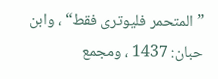”المتحمر فليوترى فقط“ ، وابن حبان: 1437 ، ومجمع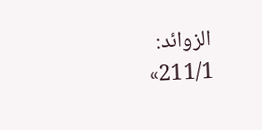الزوائد: 211/1»